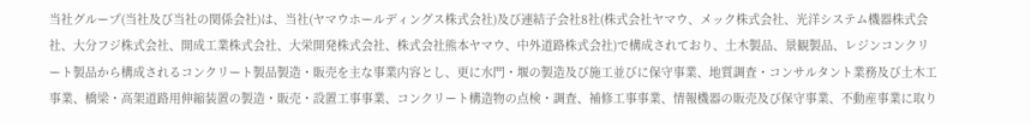当社グループ(当社及び当社の関係会社)は、当社(ヤマウホールディングス株式会社)及び連結子会社8社(株式会社ヤマウ、メック株式会社、光洋システム機器株式会社、大分フジ株式会社、開成工業株式会社、大栄開発株式会社、株式会社熊本ヤマウ、中外道路株式会社)で構成されており、土木製品、景観製品、レジンコンクリート製品から構成されるコンクリート製品製造・販売を主な事業内容とし、更に水門・堰の製造及び施工並びに保守事業、地質調査・コンサルタント業務及び土木工事業、橋梁・高架道路用伸縮装置の製造・販売・設置工事事業、コンクリート構造物の点検・調査、補修工事事業、情報機器の販売及び保守事業、不動産事業に取り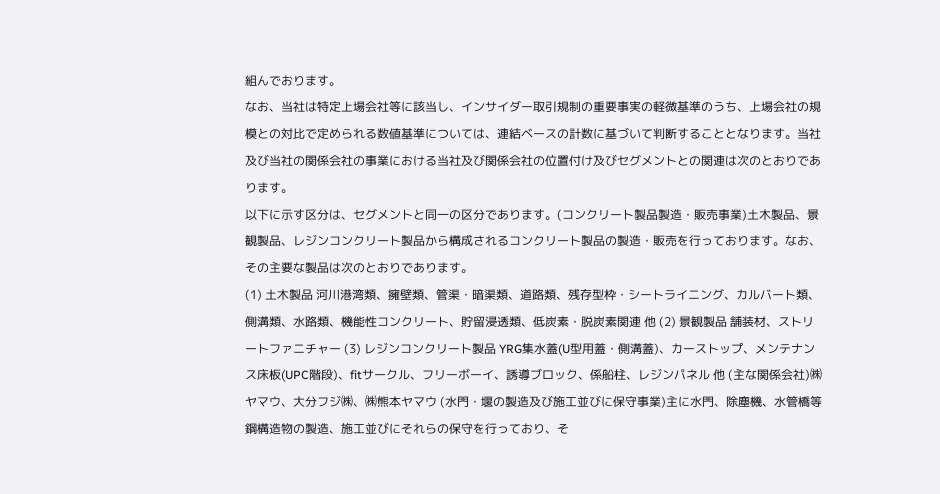組んでおります。
なお、当社は特定上場会社等に該当し、インサイダー取引規制の重要事実の軽微基準のうち、上場会社の規模との対比で定められる数値基準については、連結ベースの計数に基づいて判断することとなります。当社及び当社の関係会社の事業における当社及び関係会社の位置付け及びセグメントとの関連は次のとおりであります。
以下に示す区分は、セグメントと同一の区分であります。(コンクリート製品製造・販売事業)土木製品、景観製品、レジンコンクリート製品から構成されるコンクリート製品の製造・販売を行っております。なお、その主要な製品は次のとおりであります。
(1) 土木製品 河川港湾類、擁壁類、管渠・暗渠類、道路類、残存型枠・シートライニング、カルバート類、側溝類、水路類、機能性コンクリート、貯留浸透類、低炭素・脱炭素関連 他 (2) 景観製品 舗装材、ストリートファニチャー (3) レジンコンクリート製品 YRG集水蓋(U型用蓋・側溝蓋)、カーストップ、メンテナンス床板(UPC階段)、fitサークル、フリーボーイ、誘導ブロック、係船柱、レジンパネル 他 (主な関係会社)㈱ヤマウ、大分フジ㈱、㈱熊本ヤマウ (水門・堰の製造及び施工並びに保守事業)主に水門、除塵機、水管橋等鋼構造物の製造、施工並びにそれらの保守を行っており、そ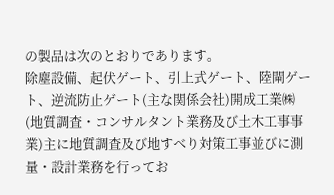の製品は次のとおりであります。
除塵設備、起伏ゲート、引上式ゲート、陸閘ゲート、逆流防止ゲート(主な関係会社)開成工業㈱ (地質調査・コンサルタント業務及び土木工事事業)主に地質調査及び地すべり対策工事並びに測量・設計業務を行ってお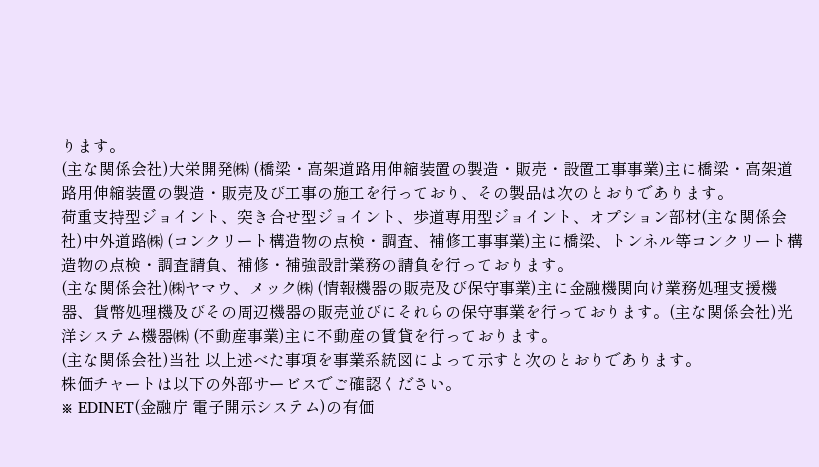ります。
(主な関係会社)大栄開発㈱ (橋梁・高架道路用伸縮装置の製造・販売・設置工事事業)主に橋梁・高架道路用伸縮装置の製造・販売及び工事の施工を行っており、その製品は次のとおりであります。
荷重支持型ジョイント、突き合せ型ジョイント、歩道専用型ジョイント、オプション部材(主な関係会社)中外道路㈱ (コンクリート構造物の点検・調査、補修工事事業)主に橋梁、トンネル等コンクリート構造物の点検・調査請負、補修・補強設計業務の請負を行っております。
(主な関係会社)㈱ヤマウ、メック㈱ (情報機器の販売及び保守事業)主に金融機関向け業務処理支援機器、貨幣処理機及びその周辺機器の販売並びにそれらの保守事業を行っております。(主な関係会社)光洋システム機器㈱ (不動産事業)主に不動産の賃貸を行っております。
(主な関係会社)当社 以上述べた事項を事業系統図によって示すと次のとおりであります。
株価チャートは以下の外部サービスでご確認ください。
※ EDINET(金融庁 電子開示システム)の有価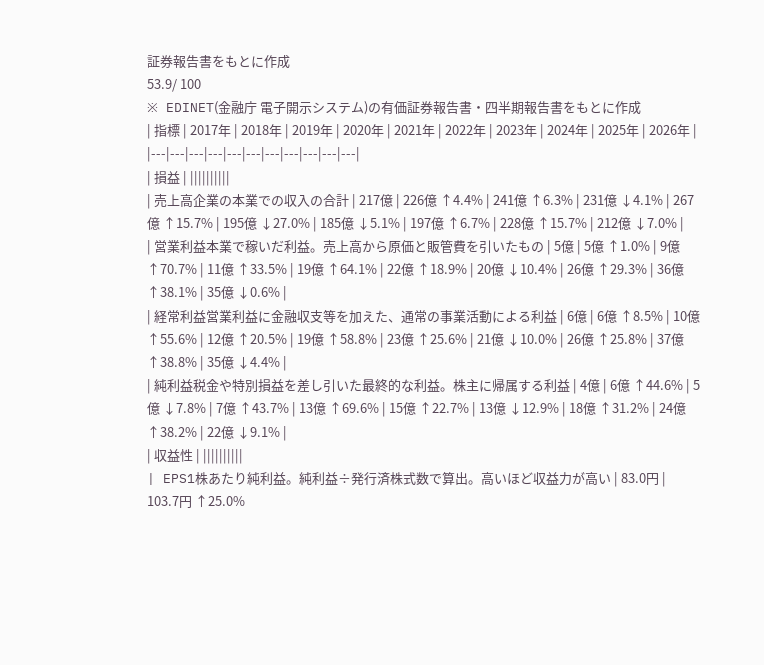証券報告書をもとに作成
53.9/ 100
※ EDINET(金融庁 電子開示システム)の有価証券報告書・四半期報告書をもとに作成
| 指標 | 2017年 | 2018年 | 2019年 | 2020年 | 2021年 | 2022年 | 2023年 | 2024年 | 2025年 | 2026年 |
|---|---|---|---|---|---|---|---|---|---|---|
| 損益 | ||||||||||
| 売上高企業の本業での収入の合計 | 217億 | 226億 ↑4.4% | 241億 ↑6.3% | 231億 ↓4.1% | 267億 ↑15.7% | 195億 ↓27.0% | 185億 ↓5.1% | 197億 ↑6.7% | 228億 ↑15.7% | 212億 ↓7.0% |
| 営業利益本業で稼いだ利益。売上高から原価と販管費を引いたもの | 5億 | 5億 ↑1.0% | 9億 ↑70.7% | 11億 ↑33.5% | 19億 ↑64.1% | 22億 ↑18.9% | 20億 ↓10.4% | 26億 ↑29.3% | 36億 ↑38.1% | 35億 ↓0.6% |
| 経常利益営業利益に金融収支等を加えた、通常の事業活動による利益 | 6億 | 6億 ↑8.5% | 10億 ↑55.6% | 12億 ↑20.5% | 19億 ↑58.8% | 23億 ↑25.6% | 21億 ↓10.0% | 26億 ↑25.8% | 37億 ↑38.8% | 35億 ↓4.4% |
| 純利益税金や特別損益を差し引いた最終的な利益。株主に帰属する利益 | 4億 | 6億 ↑44.6% | 5億 ↓7.8% | 7億 ↑43.7% | 13億 ↑69.6% | 15億 ↑22.7% | 13億 ↓12.9% | 18億 ↑31.2% | 24億 ↑38.2% | 22億 ↓9.1% |
| 収益性 | ||||||||||
| EPS1株あたり純利益。純利益÷発行済株式数で算出。高いほど収益力が高い | 83.0円 | 103.7円 ↑25.0%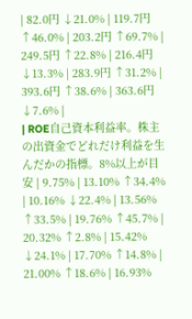| 82.0円 ↓21.0% | 119.7円 ↑46.0% | 203.2円 ↑69.7% | 249.5円 ↑22.8% | 216.4円 ↓13.3% | 283.9円 ↑31.2% | 393.6円 ↑38.6% | 363.6円 ↓7.6% |
| ROE自己資本利益率。株主の出資金でどれだけ利益を生んだかの指標。8%以上が目安 | 9.75% | 13.10% ↑34.4% | 10.16% ↓22.4% | 13.56% ↑33.5% | 19.76% ↑45.7% | 20.32% ↑2.8% | 15.42% ↓24.1% | 17.70% ↑14.8% | 21.00% ↑18.6% | 16.93%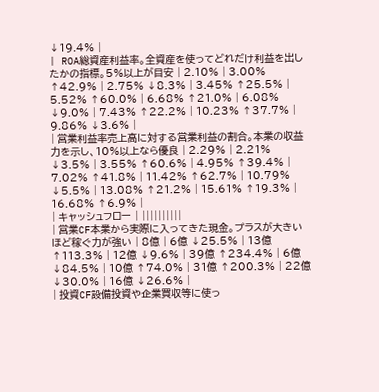↓19.4% |
| ROA総資産利益率。全資産を使ってどれだけ利益を出したかの指標。5%以上が目安 | 2.10% | 3.00% ↑42.9% | 2.75% ↓8.3% | 3.45% ↑25.5% | 5.52% ↑60.0% | 6.68% ↑21.0% | 6.08% ↓9.0% | 7.43% ↑22.2% | 10.23% ↑37.7% | 9.86% ↓3.6% |
| 営業利益率売上高に対する営業利益の割合。本業の収益力を示し、10%以上なら優良 | 2.29% | 2.21% ↓3.5% | 3.55% ↑60.6% | 4.95% ↑39.4% | 7.02% ↑41.8% | 11.42% ↑62.7% | 10.79% ↓5.5% | 13.08% ↑21.2% | 15.61% ↑19.3% | 16.68% ↑6.9% |
| キャッシュフロー | ||||||||||
| 営業CF本業から実際に入ってきた現金。プラスが大きいほど稼ぐ力が強い | 8億 | 6億 ↓25.5% | 13億 ↑113.3% | 12億 ↓9.6% | 39億 ↑234.4% | 6億 ↓84.5% | 10億 ↑74.0% | 31億 ↑200.3% | 22億 ↓30.0% | 16億 ↓26.6% |
| 投資CF設備投資や企業買収等に使っ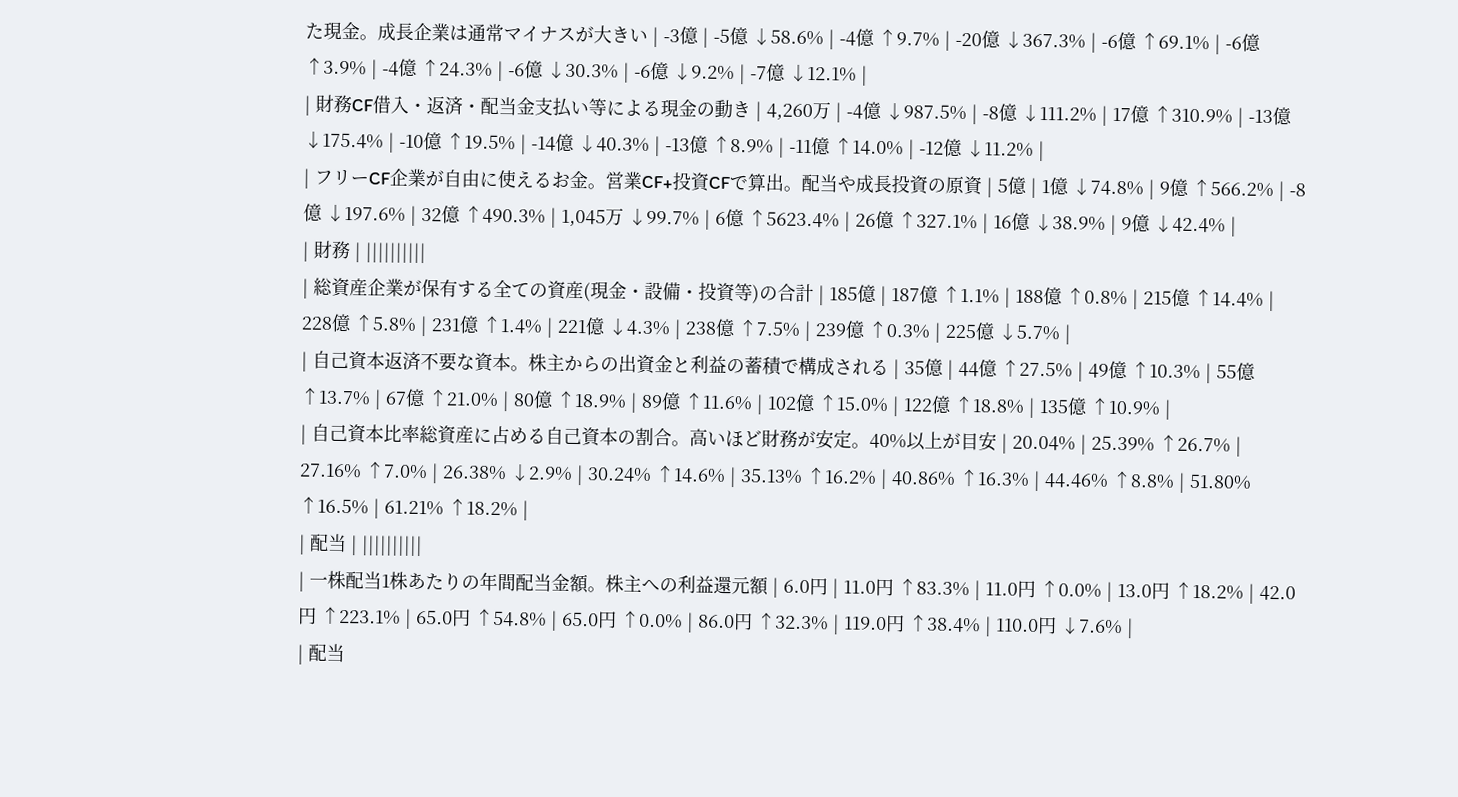た現金。成長企業は通常マイナスが大きい | -3億 | -5億 ↓58.6% | -4億 ↑9.7% | -20億 ↓367.3% | -6億 ↑69.1% | -6億 ↑3.9% | -4億 ↑24.3% | -6億 ↓30.3% | -6億 ↓9.2% | -7億 ↓12.1% |
| 財務CF借入・返済・配当金支払い等による現金の動き | 4,260万 | -4億 ↓987.5% | -8億 ↓111.2% | 17億 ↑310.9% | -13億 ↓175.4% | -10億 ↑19.5% | -14億 ↓40.3% | -13億 ↑8.9% | -11億 ↑14.0% | -12億 ↓11.2% |
| フリーCF企業が自由に使えるお金。営業CF+投資CFで算出。配当や成長投資の原資 | 5億 | 1億 ↓74.8% | 9億 ↑566.2% | -8億 ↓197.6% | 32億 ↑490.3% | 1,045万 ↓99.7% | 6億 ↑5623.4% | 26億 ↑327.1% | 16億 ↓38.9% | 9億 ↓42.4% |
| 財務 | ||||||||||
| 総資産企業が保有する全ての資産(現金・設備・投資等)の合計 | 185億 | 187億 ↑1.1% | 188億 ↑0.8% | 215億 ↑14.4% | 228億 ↑5.8% | 231億 ↑1.4% | 221億 ↓4.3% | 238億 ↑7.5% | 239億 ↑0.3% | 225億 ↓5.7% |
| 自己資本返済不要な資本。株主からの出資金と利益の蓄積で構成される | 35億 | 44億 ↑27.5% | 49億 ↑10.3% | 55億 ↑13.7% | 67億 ↑21.0% | 80億 ↑18.9% | 89億 ↑11.6% | 102億 ↑15.0% | 122億 ↑18.8% | 135億 ↑10.9% |
| 自己資本比率総資産に占める自己資本の割合。高いほど財務が安定。40%以上が目安 | 20.04% | 25.39% ↑26.7% | 27.16% ↑7.0% | 26.38% ↓2.9% | 30.24% ↑14.6% | 35.13% ↑16.2% | 40.86% ↑16.3% | 44.46% ↑8.8% | 51.80% ↑16.5% | 61.21% ↑18.2% |
| 配当 | ||||||||||
| 一株配当1株あたりの年間配当金額。株主への利益還元額 | 6.0円 | 11.0円 ↑83.3% | 11.0円 ↑0.0% | 13.0円 ↑18.2% | 42.0円 ↑223.1% | 65.0円 ↑54.8% | 65.0円 ↑0.0% | 86.0円 ↑32.3% | 119.0円 ↑38.4% | 110.0円 ↓7.6% |
| 配当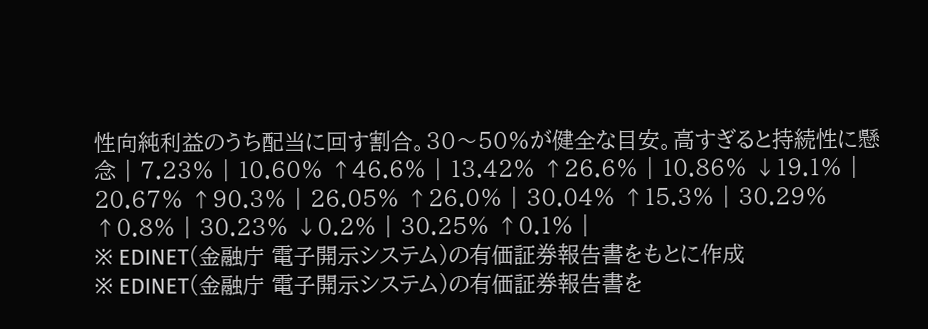性向純利益のうち配当に回す割合。30〜50%が健全な目安。高すぎると持続性に懸念 | 7.23% | 10.60% ↑46.6% | 13.42% ↑26.6% | 10.86% ↓19.1% | 20.67% ↑90.3% | 26.05% ↑26.0% | 30.04% ↑15.3% | 30.29% ↑0.8% | 30.23% ↓0.2% | 30.25% ↑0.1% |
※ EDINET(金融庁 電子開示システム)の有価証券報告書をもとに作成
※ EDINET(金融庁 電子開示システム)の有価証券報告書を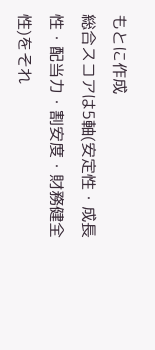もとに作成
総合スコアは5軸(安定性・成長性・配当力・割安度・財務健全性)をそれ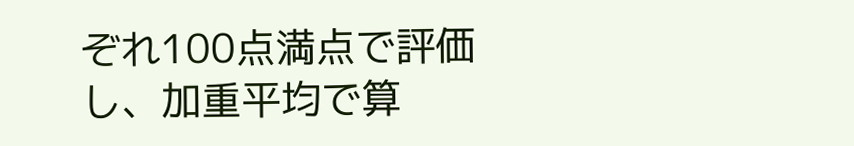ぞれ100点満点で評価し、加重平均で算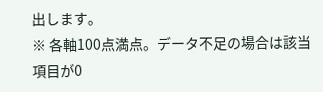出します。
※ 各軸100点満点。データ不足の場合は該当項目が0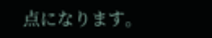点になります。